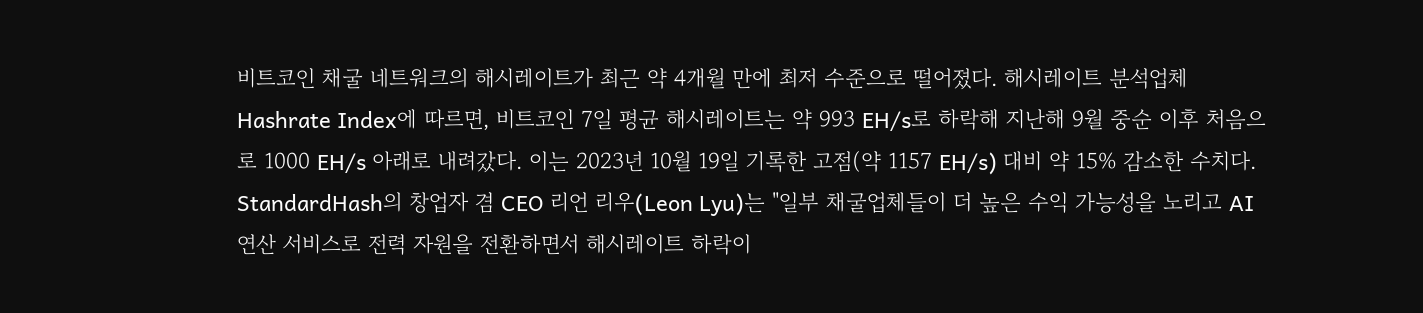비트코인 채굴 네트워크의 해시레이트가 최근 약 4개월 만에 최저 수준으로 떨어졌다. 해시레이트 분석업체 Hashrate Index에 따르면, 비트코인 7일 평균 해시레이트는 약 993 EH/s로 하락해 지난해 9월 중순 이후 처음으로 1000 EH/s 아래로 내려갔다. 이는 2023년 10월 19일 기록한 고점(약 1157 EH/s) 대비 약 15% 감소한 수치다.
StandardHash의 창업자 겸 CEO 리언 리우(Leon Lyu)는 "일부 채굴업체들이 더 높은 수익 가능성을 노리고 AI 연산 서비스로 전력 자원을 전환하면서 해시레이트 하락이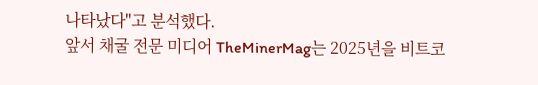나타났다"고 분석했다.
앞서 채굴 전문 미디어 TheMinerMag는 2025년을 비트코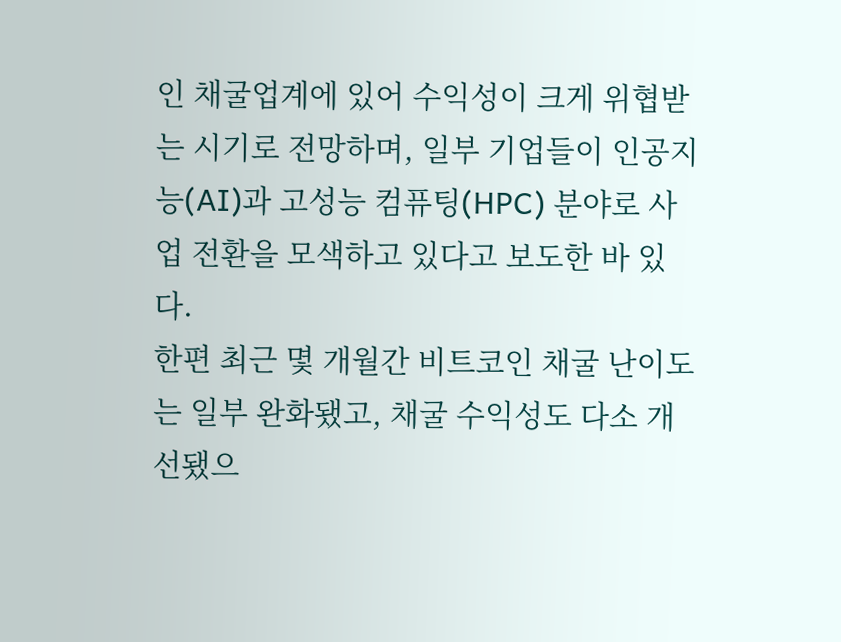인 채굴업계에 있어 수익성이 크게 위협받는 시기로 전망하며, 일부 기업들이 인공지능(AI)과 고성능 컴퓨팅(HPC) 분야로 사업 전환을 모색하고 있다고 보도한 바 있다.
한편 최근 몇 개월간 비트코인 채굴 난이도는 일부 완화됐고, 채굴 수익성도 다소 개선됐으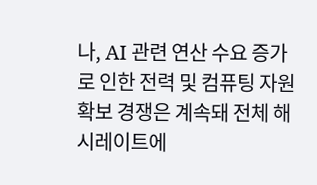나, AI 관련 연산 수요 증가로 인한 전력 및 컴퓨팅 자원 확보 경쟁은 계속돼 전체 해시레이트에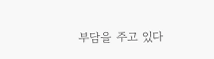부담을 주고 있다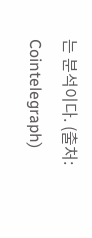는 분석이다. (출처: Cointelegraph)